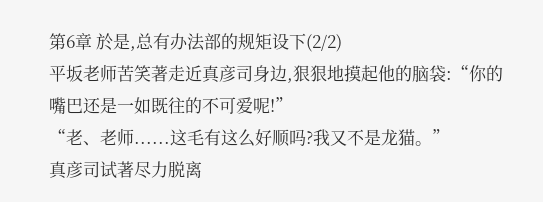第6章 於是,总有办法部的规矩设下(2/2)
平坂老师苦笑著走近真彦司身边,狠狠地摸起他的脑袋:“你的嘴巴还是一如既往的不可爱呢!”
“老、老师......这毛有这么好顺吗?我又不是龙猫。”
真彦司试著尽力脱离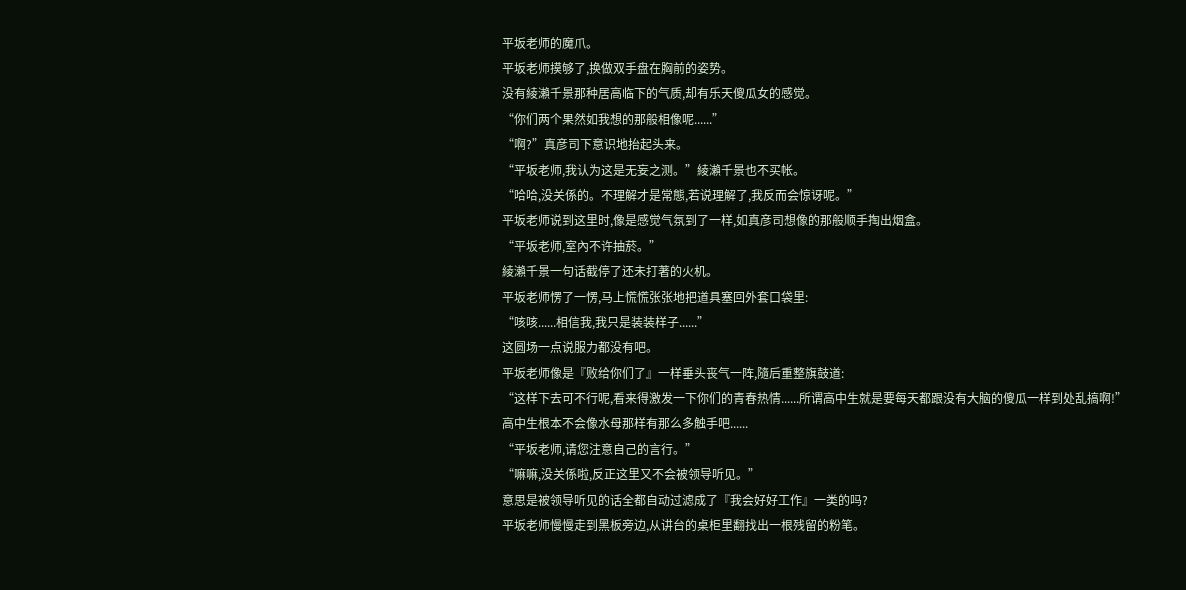平坂老师的魔爪。
平坂老师摸够了,换做双手盘在胸前的姿势。
没有綾瀨千景那种居高临下的气质,却有乐天傻瓜女的感觉。
“你们两个果然如我想的那般相像呢......”
“啊?”真彦司下意识地抬起头来。
“平坂老师,我认为这是无妄之测。”綾瀨千景也不买帐。
“哈哈,没关係的。不理解才是常態,若说理解了,我反而会惊讶呢。”
平坂老师说到这里时,像是感觉气氛到了一样,如真彦司想像的那般顺手掏出烟盒。
“平坂老师,室內不许抽菸。”
綾瀨千景一句话截停了还未打著的火机。
平坂老师愣了一愣,马上慌慌张张地把道具塞回外套口袋里:
“咳咳......相信我,我只是装装样子......”
这圆场一点说服力都没有吧。
平坂老师像是『败给你们了』一样垂头丧气一阵,隨后重整旗鼓道:
“这样下去可不行呢,看来得激发一下你们的青春热情......所谓高中生就是要每天都跟没有大脑的傻瓜一样到处乱搞啊!”
高中生根本不会像水母那样有那么多触手吧......
“平坂老师,请您注意自己的言行。”
“嘛嘛,没关係啦,反正这里又不会被领导听见。”
意思是被领导听见的话全都自动过滤成了『我会好好工作』一类的吗?
平坂老师慢慢走到黑板旁边,从讲台的桌柜里翻找出一根残留的粉笔。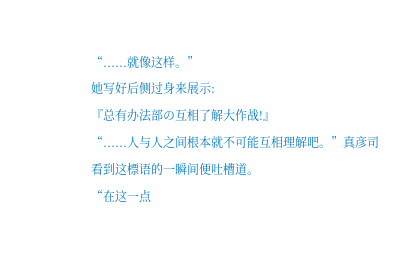“......就像这样。”
她写好后侧过身来展示:
『总有办法部の互相了解大作战!』
“......人与人之间根本就不可能互相理解吧。”真彦司看到这標语的一瞬间便吐槽道。
“在这一点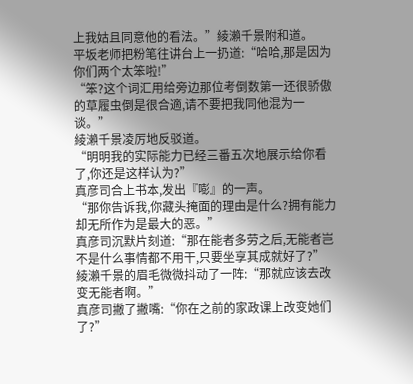上我姑且同意他的看法。”綾瀨千景附和道。
平坂老师把粉笔往讲台上一扔道:“哈哈,那是因为你们两个太笨啦!”
“笨?这个词汇用给旁边那位考倒数第一还很骄傲的草履虫倒是很合適,请不要把我同他混为一谈。”
綾瀨千景凌厉地反驳道。
“明明我的实际能力已经三番五次地展示给你看了,你还是这样认为?”
真彦司合上书本,发出『嘭』的一声。
“那你告诉我,你藏头掩面的理由是什么?拥有能力却无所作为是最大的恶。”
真彦司沉默片刻道:“那在能者多劳之后,无能者岂不是什么事情都不用干,只要坐享其成就好了?”
綾瀨千景的眉毛微微抖动了一阵:“那就应该去改变无能者啊。”
真彦司撇了撇嘴:“你在之前的家政课上改变她们了?”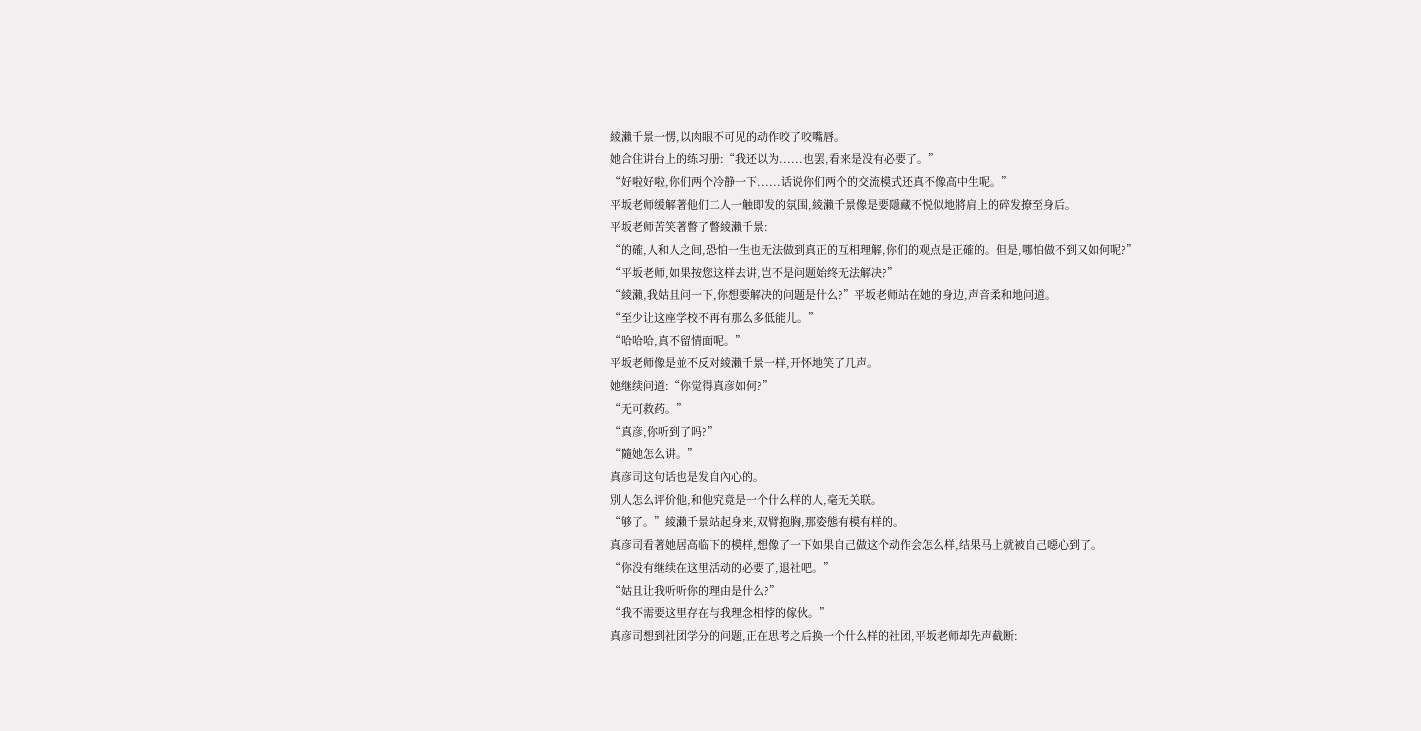綾瀨千景一愣,以肉眼不可见的动作咬了咬嘴唇。
她合住讲台上的练习册:“我还以为......也罢,看来是没有必要了。”
“好啦好啦,你们两个冷静一下......话说你们两个的交流模式还真不像高中生呢。”
平坂老师缓解著他们二人一触即发的氛围,綾瀨千景像是要隱藏不悦似地將肩上的碎发撩至身后。
平坂老师苦笑著瞥了瞥綾瀨千景:
“的確,人和人之间,恐怕一生也无法做到真正的互相理解,你们的观点是正確的。但是,哪怕做不到又如何呢?”
“平坂老师,如果按您这样去讲,岂不是问题始终无法解决?”
“綾瀨,我姑且问一下,你想要解决的问题是什么?”平坂老师站在她的身边,声音柔和地问道。
“至少让这座学校不再有那么多低能儿。”
“哈哈哈,真不留情面呢。”
平坂老师像是並不反对綾瀨千景一样,开怀地笑了几声。
她继续问道:“你觉得真彦如何?”
“无可救药。”
“真彦,你听到了吗?”
“隨她怎么讲。”
真彦司这句话也是发自內心的。
別人怎么评价他,和他究竟是一个什么样的人,毫无关联。
“够了。”綾瀨千景站起身来,双臂抱胸,那姿態有模有样的。
真彦司看著她居高临下的模样,想像了一下如果自己做这个动作会怎么样,结果马上就被自己噁心到了。
“你没有继续在这里活动的必要了,退社吧。”
“姑且让我听听你的理由是什么?”
“我不需要这里存在与我理念相悖的傢伙。”
真彦司想到社团学分的问题,正在思考之后换一个什么样的社团,平坂老师却先声截断: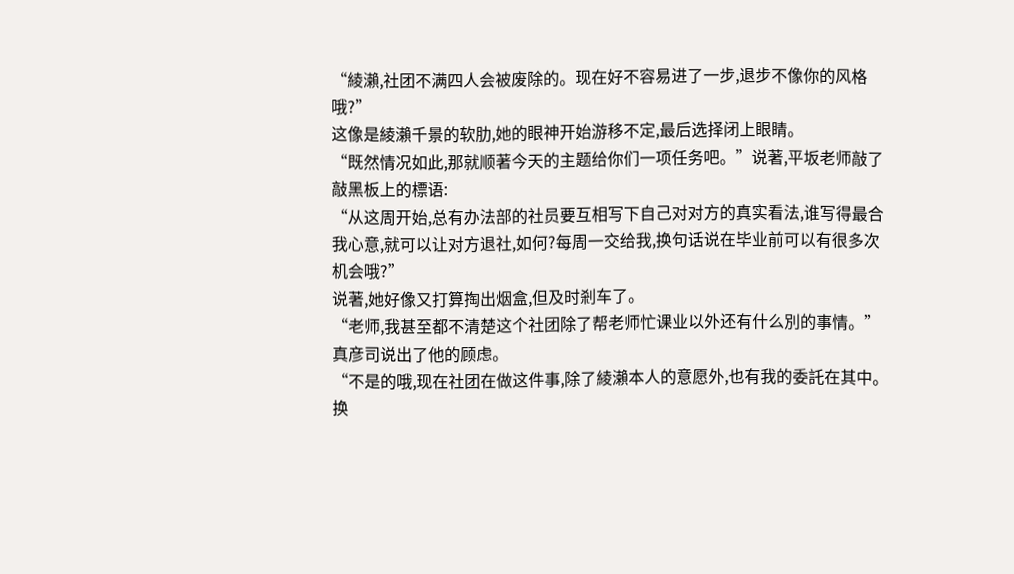“綾瀨,社团不满四人会被废除的。现在好不容易进了一步,退步不像你的风格哦?”
这像是綾瀨千景的软肋,她的眼神开始游移不定,最后选择闭上眼睛。
“既然情况如此,那就顺著今天的主题给你们一项任务吧。”说著,平坂老师敲了敲黑板上的標语:
“从这周开始,总有办法部的社员要互相写下自己对对方的真实看法,谁写得最合我心意,就可以让对方退社,如何?每周一交给我,换句话说在毕业前可以有很多次机会哦?”
说著,她好像又打算掏出烟盒,但及时剎车了。
“老师,我甚至都不清楚这个社团除了帮老师忙课业以外还有什么別的事情。”
真彦司说出了他的顾虑。
“不是的哦,现在社团在做这件事,除了綾瀨本人的意愿外,也有我的委託在其中。换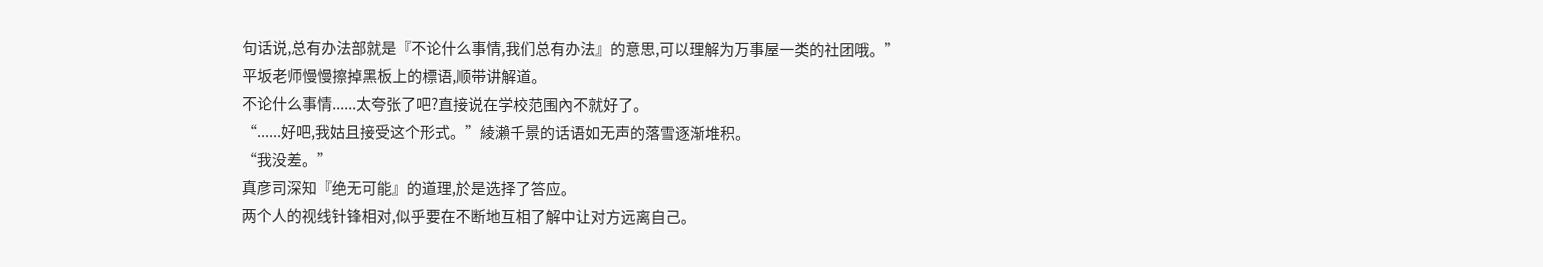句话说,总有办法部就是『不论什么事情,我们总有办法』的意思,可以理解为万事屋一类的社团哦。”
平坂老师慢慢擦掉黑板上的標语,顺带讲解道。
不论什么事情......太夸张了吧?直接说在学校范围內不就好了。
“......好吧,我姑且接受这个形式。”綾瀨千景的话语如无声的落雪逐渐堆积。
“我没差。”
真彦司深知『绝无可能』的道理,於是选择了答应。
两个人的视线针锋相对,似乎要在不断地互相了解中让对方远离自己。